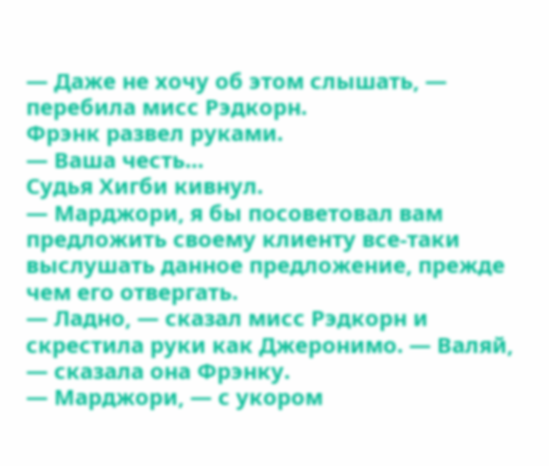— Даже не хочу об этом слышать, — перебила мисс Рэдкорн.
Фрэнк развел руками.
— Ваша честь…
Судья Хигби кивнул.
— Марджори, я бы посоветовал вам предложить своему клиенту все-таки выслушать данное предложение, прежде чем его отвергать.
— Ладно, — сказал мисс Рэдкорн и скрестила руки как Джеронимо. — Валяй, — сказала она Фрэнку.
— Марджори, — с укором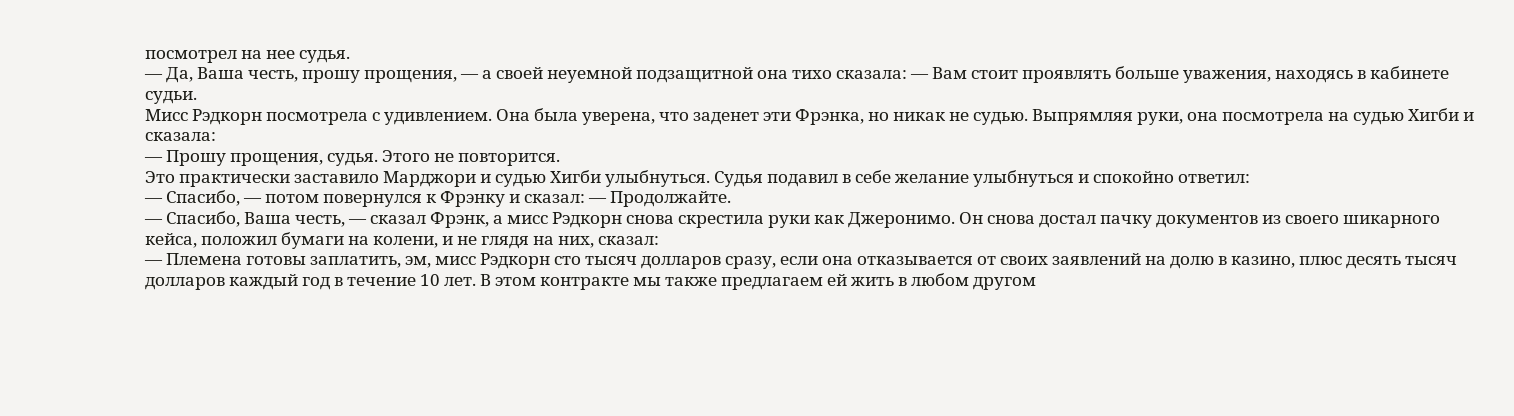посмотрел на нее судья.
— Да, Ваша честь, прошу прощения, — а своей неуемной подзащитной она тихо сказала: — Вам стоит проявлять больше уважения, находясь в кабинете судьи.
Мисс Рэдкорн посмотрела с удивлением. Она была уверена, что заденет эти Фрэнка, но никак не судью. Выпрямляя руки, она посмотрела на судью Хигби и сказала:
— Прошу прощения, судья. Этого не повторится.
Это практически заставило Марджори и судью Хигби улыбнуться. Судья подавил в себе желание улыбнуться и спокойно ответил:
— Спасибо, — потом повернулся к Фрэнку и сказал: — Продолжайте.
— Спасибо, Ваша честь, — сказал Фрэнк, а мисс Рэдкорн снова скрестила руки как Джеронимо. Он снова достал пачку документов из своего шикарного кейса, положил бумаги на колени, и не глядя на них, сказал:
— Племена готовы заплатить, эм, мисс Рэдкорн сто тысяч долларов сразу, если она отказывается от своих заявлений на долю в казино, плюс десять тысяч долларов каждый год в течение 10 лет. В этом контракте мы также предлагаем ей жить в любом другом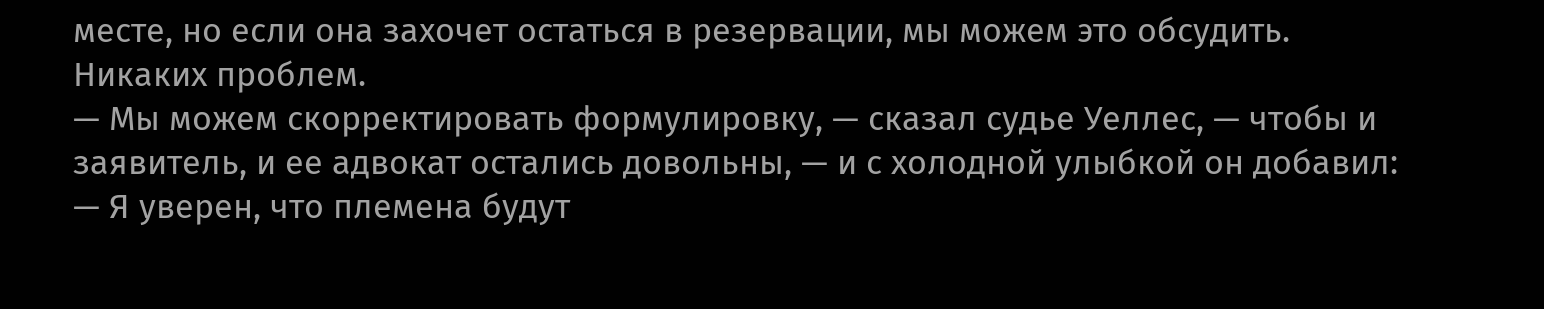месте, но если она захочет остаться в резервации, мы можем это обсудить. Никаких проблем.
— Мы можем скорректировать формулировку, — сказал судье Уеллес, — чтобы и заявитель, и ее адвокат остались довольны, — и с холодной улыбкой он добавил: — Я уверен, что племена будут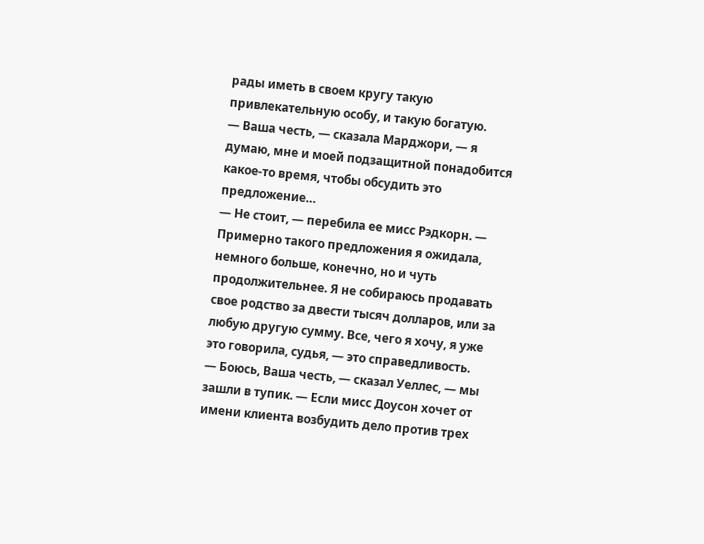рады иметь в своем кругу такую привлекательную особу, и такую богатую.
— Ваша честь, — сказала Марджори, — я думаю, мне и моей подзащитной понадобится какое-то время, чтобы обсудить это предложение…
— Не стоит, — перебила ее мисс Рэдкорн. — Примерно такого предложения я ожидала, немного больше, конечно, но и чуть продолжительнее. Я не собираюсь продавать свое родство за двести тысяч долларов, или за любую другую сумму. Все, чего я хочу, я уже это говорила, судья, — это справедливость.
— Боюсь, Ваша честь, — сказал Уеллес, — мы зашли в тупик. — Если мисс Доусон хочет от имени клиента возбудить дело против трех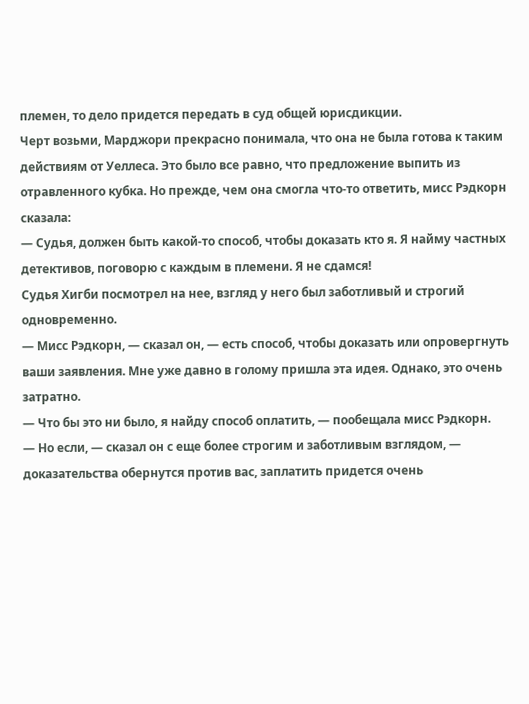племен, то дело придется передать в суд общей юрисдикции.
Черт возьми, Марджори прекрасно понимала, что она не была готова к таким действиям от Уеллеса. Это было все равно, что предложение выпить из отравленного кубка. Но прежде, чем она смогла что-то ответить, мисс Рэдкорн сказала:
— Судья, должен быть какой-то способ, чтобы доказать кто я. Я найму частных детективов, поговорю с каждым в племени. Я не сдамся!
Судья Хигби посмотрел на нее, взгляд у него был заботливый и строгий одновременно.
— Мисс Рэдкорн, — сказал он, — есть способ, чтобы доказать или опровергнуть ваши заявления. Мне уже давно в голому пришла эта идея. Однако, это очень затратно.
— Что бы это ни было, я найду способ оплатить, — пообещала мисс Рэдкорн.
— Но если, — сказал он с еще более строгим и заботливым взглядом, — доказательства обернутся против вас, заплатить придется очень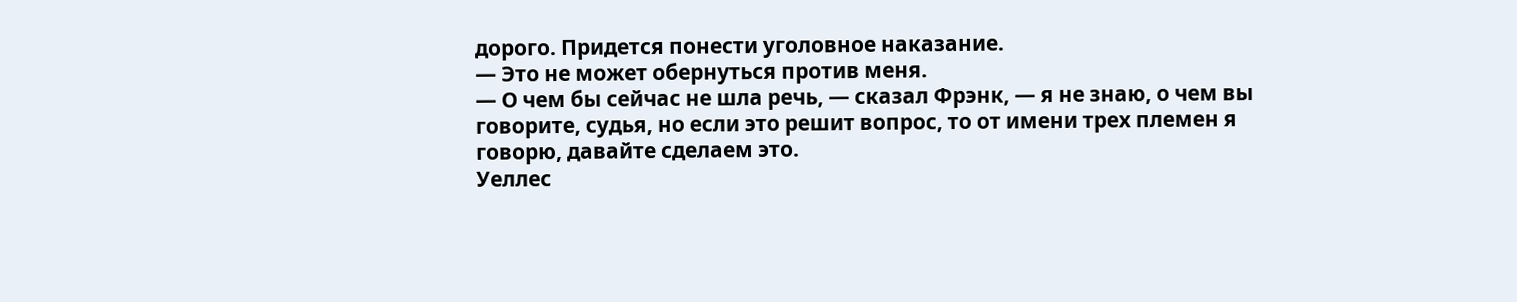дорого. Придется понести уголовное наказание.
— Это не может обернуться против меня.
— О чем бы сейчас не шла речь, — сказал Фрэнк, — я не знаю, о чем вы говорите, судья, но если это решит вопрос, то от имени трех племен я говорю, давайте сделаем это.
Уеллес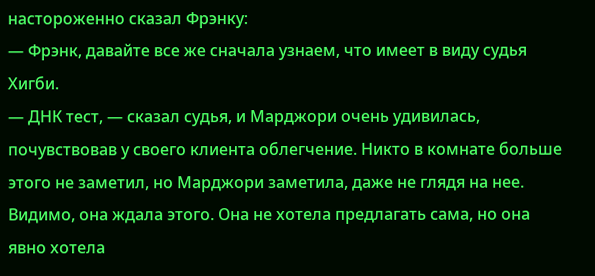настороженно сказал Фрэнку:
— Фрэнк, давайте все же сначала узнаем, что имеет в виду судья Хигби.
— ДНК тест, — сказал судья, и Марджори очень удивилась, почувствовав у своего клиента облегчение. Никто в комнате больше этого не заметил, но Марджори заметила, даже не глядя на нее. Видимо, она ждала этого. Она не хотела предлагать сама, но она явно хотела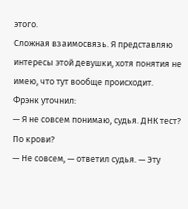этого.
Сложная взаимосвязь. Я представляю интересы этой девушки, хотя понятия не имею, что тут вообще происходит.
Фрэнк уточнил:
— Я не совсем понимаю, судья. ДНК тест? По крови?
— Не совсем, — ответил судья. — Эту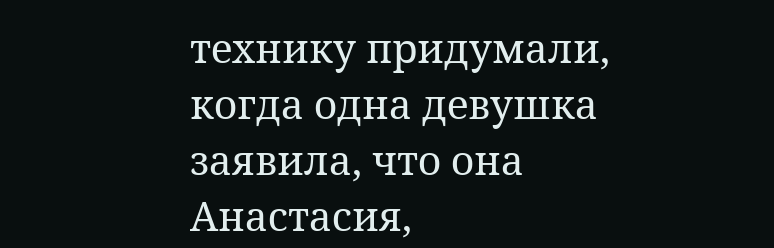технику придумали, когда одна девушка заявила, что она Анастасия,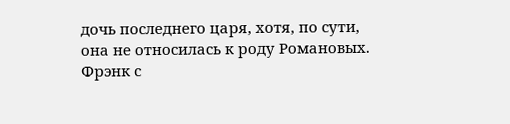дочь последнего царя, хотя, по сути, она не относилась к роду Романовых.
Фрэнк с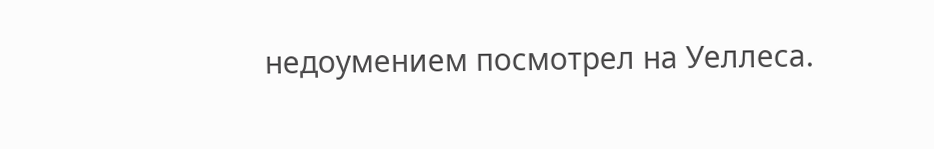недоумением посмотрел на Уеллеса.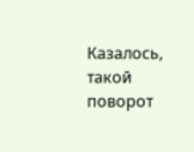Казалось, такой поворот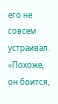его не совсем устраивал. «Похоже, он боится,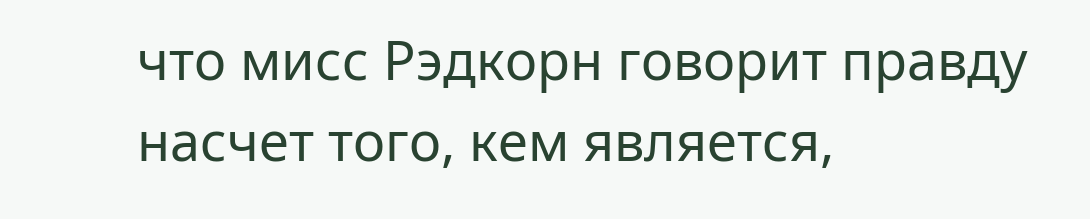что мисс Рэдкорн говорит правду насчет того, кем является,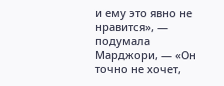и ему это явно не нравится», — подумала Марджори, — «Он точно не хочет,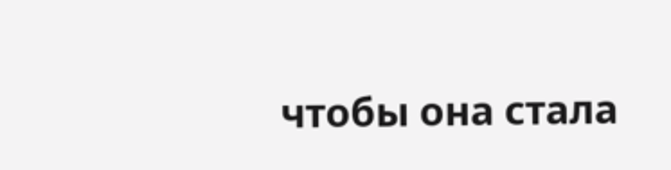чтобы она стала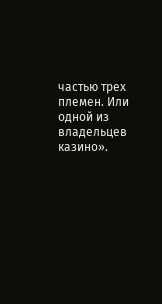частью трех племен. Или одной из владельцев казино».